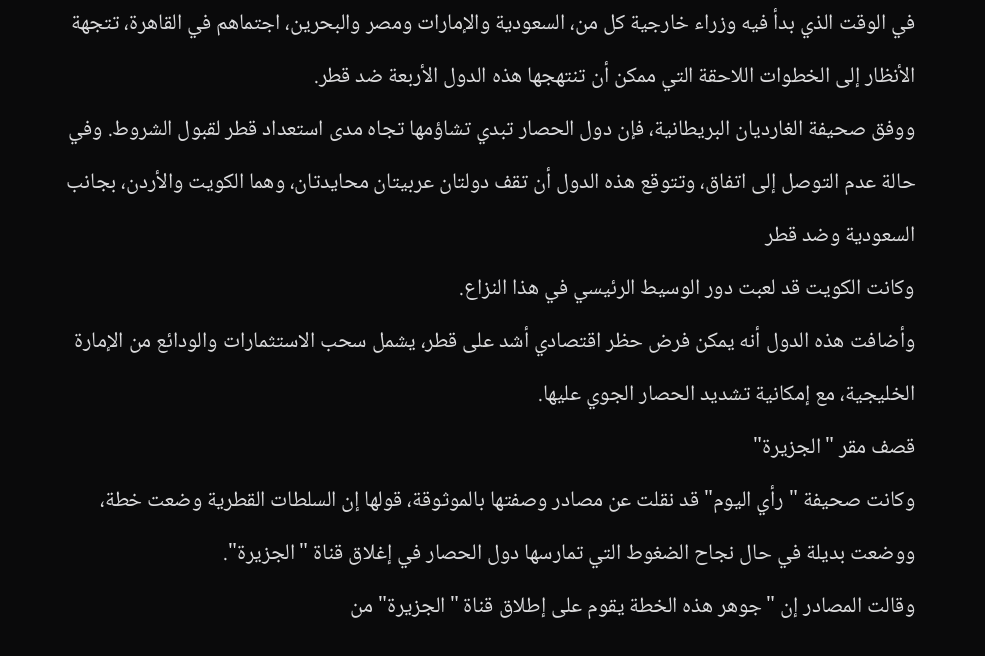في الوقت الذي بدأ فيه وزراء خارجية كل من، السعودية والإمارات ومصر والبحرين، اجتماهم في القاهرة، تتجهة الأنظار إلى الخطوات اللاحقة التي ممكن أن تنتهجها هذه الدول الأربعة ضد قطر.
ووفق صحيفة الغارديان البريطانية، فإن دول الحصار تبدي تشاؤمها تجاه مدى استعداد قطر لقبول الشروط. وفي حالة عدم التوصل إلى اتفاق، وتتوقع هذه الدول أن تقف دولتان عربيتان محايدتان، وهما الكويت والأردن، بجانب السعودية وضد قطر
وكانت الكويت قد لعبت دور الوسيط الرئيسي في هذا النزاع.
وأضافت هذه الدول أنه يمكن فرض حظر اقتصادي أشد على قطر، يشمل سحب الاستثمارات والودائع من الإمارة الخليجية، مع إمكانية تشديد الحصار الجوي عليها.
قصف مقر "الجزيرة"
وكانت صحيفة "رأي اليوم" قد نقلت عن مصادر وصفتها بالموثوقة، قولها إن السلطات القطرية وضعت خطة، ووضعت بديلة في حال نجاح الضغوط التي تمارسها دول الحصار في إغلاق قناة "الجزيرة".
وقالت المصادر إن "جوهر هذه الخطة يقوم على إطلاق قناة "الجزيرة" من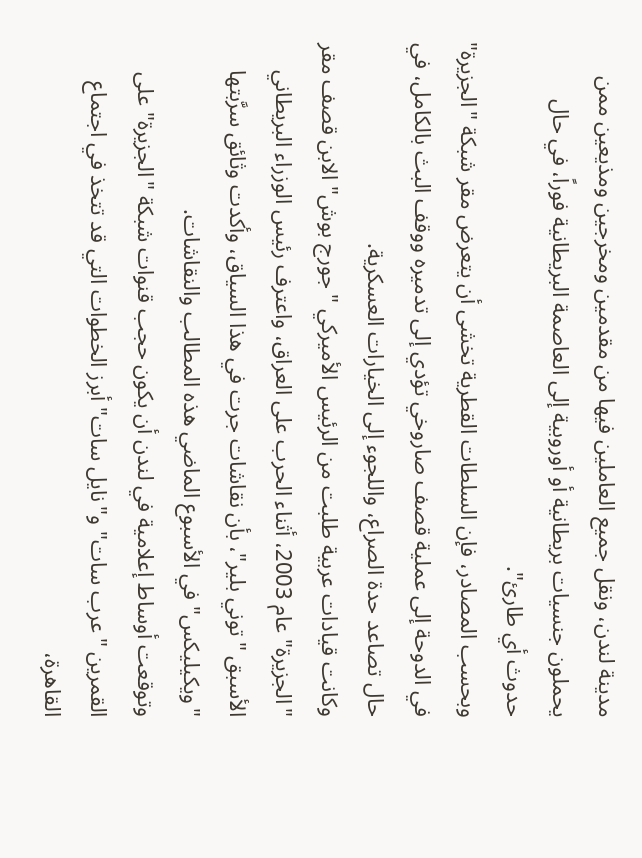مدينة لندن، ونقل جميع العاملين فيها من مقدمين ومخرجين ومذيعين ممن يحملون جنسيات بريطانية أو أوروبية إلى العاصمة البريطانية فوراً، في حال حدوث أي طارئ".
وبحسب المصادر، فإن السلطات القطرية تخشى أن يتعرض مقر شبكة "الجزيرة" في الدوحة إلى عملية قصف صاروخي تؤدي إلى تدميره ووقف البث بالكامل، في حال تصاعد حدة الصراع، واللجوء إلى الخيارات العسكرية.
وكانت قيادات عربية طلبت من الرئيس الأميركي "جورج بوش" الابن قصف مقر "الجزيرة" عام 2003، أثناء الحرب على العراق، واعترف رئيس الوزراء البريطاني الأسبق "توني بلير"، بأن نقاشات جرت في هذا السياق، وأكدت وثائق سرَّبتها "ويكيليكس" في الأسبوع الماضي هذه المطالب والنقاشات.
وتوقعت أوساط إعلامية في لندن أن يكون حجب قنوات شبكة "الجزيرة" على القمرين "عرب سات" و"نايل سات" أبرز الخطوات التي قد تتخذ في اجتماع القاهرة،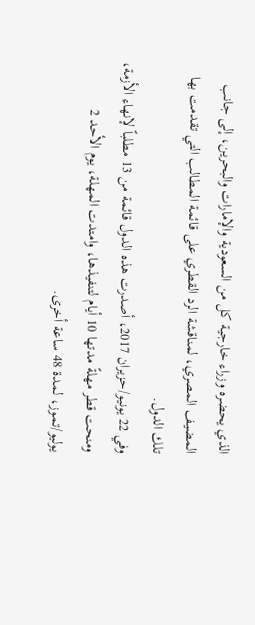الذي يحضره وزراء خارجية كل من السعودية والإمارات والبحرين، إلى جانب المضيف المصري، لمناقشة الرد القطري على قائمة المطالب التي تقدمت بها تلك الدول.
وفي 22 يونيو/حزيران 2017، أصدرت هذه الدول قائمة من 13 مطلباً لإنهاء الأزمة، ومنحت قطر مهلةً مدتها 10 أيام لتنفيذها، وامتدت المهلة، يوم الأحد 2 يوليو/تموز، لمدة 48 ساعة أخرى.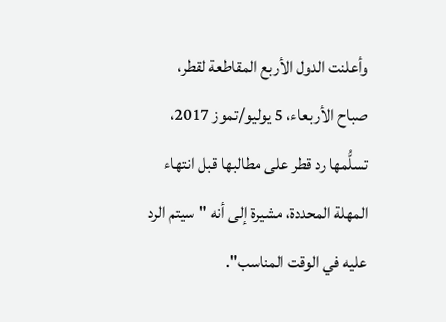وأعلنت الدول الأربع المقاطعة لقطر، صباح الأربعاء، 5 يوليو/تموز 2017، تسلُّمها رد قطر على مطالبها قبل انتهاء المهلة المحددة، مشيرة إلى أنه "سيتم الرد عليه في الوقت المناسب".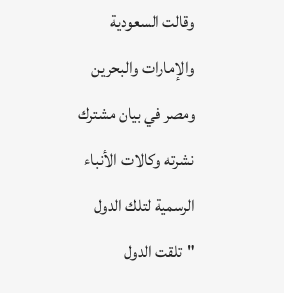وقالت السعودية والإمارات والبحرين ومصر في بيان مشترك نشرته وكالات الأنباء الرسمية لتلك الدول "تلقت الدول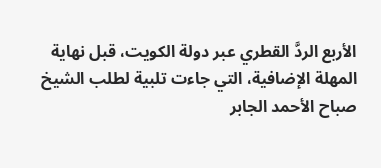الأربع الردَّ القطري عبر دولة الكويت، قبل نهاية المهلة الإضافية، التي جاءت تلبية لطلب الشيخ صباح الأحمد الجابر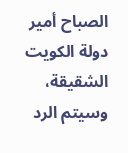الصباح أمير دولة الكويت الشقيقة، وسيتم الرد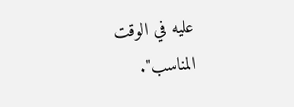عليه في الوقت المناسب".